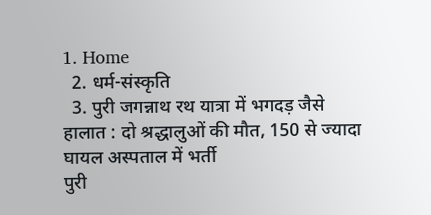1. Home
  2. धर्म-संस्कृति
  3. पुरी जगन्नाथ रथ यात्रा में भगदड़ जैसे हालात : दो श्रद्धालुओं की मौत, 150 से ज्यादा घायल अस्पताल में भर्ती
पुरी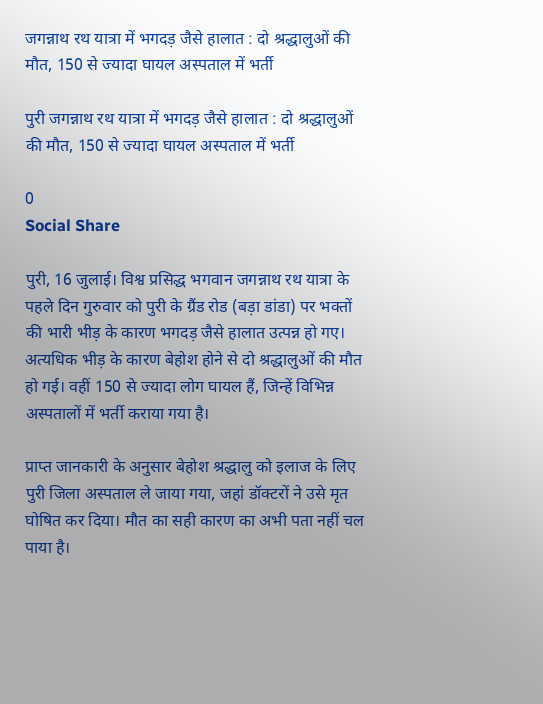जगन्नाथ रथ यात्रा में भगदड़ जैसे हालात : दो श्रद्धालुओं की मौत, 150 से ज्यादा घायल अस्पताल में भर्ती

पुरी जगन्नाथ रथ यात्रा में भगदड़ जैसे हालात : दो श्रद्धालुओं की मौत, 150 से ज्यादा घायल अस्पताल में भर्ती

0
Social Share

पुरी, 16 जुलाई। विश्व प्रसिद्ध भगवान जगन्नाथ रथ यात्रा के पहले दिन गुरुवार को पुरी के ग्रैंड रोड (बड़ा डांडा) पर भक्तों की भारी भीड़ के कारण भगदड़ जैसे हालात उत्पन्न हो गए। अत्यधिक भीड़ के कारण बेहोश होने से दो श्रद्धालुओं की मौत हो गई। वहीं 150 से ज्यादा लोग घायल हैं, जिन्हें विभिन्न अस्पतालों में भर्ती कराया गया है।

प्राप्त जानकारी के अनुसार बेहोश श्रद्धालु को इलाज के लिए पुरी जिला अस्पताल ले जाया गया, जहां डॉक्टरों ने उसे मृत घोषित कर दिया। मौत का सही कारण का अभी पता नहीं चल पाया है।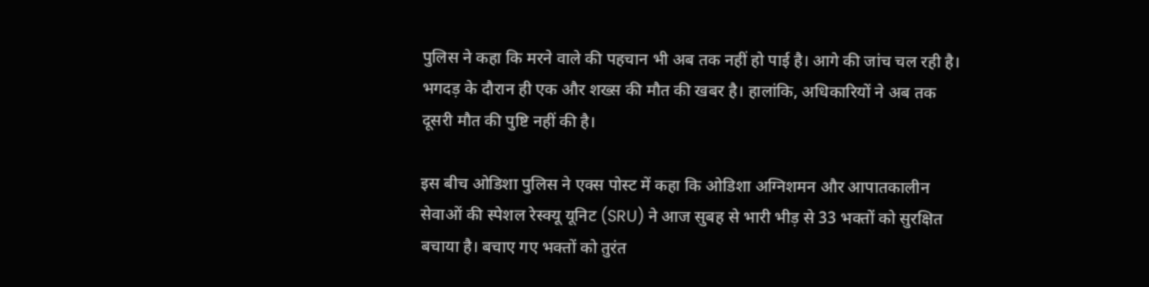पुलिस ने कहा कि मरने वाले की पहचान भी अब तक नहीं हो पाई है। आगे की जांच चल रही है। भगदड़ के दौरान ही एक और शख्स की मौत की खबर है। हालांकि, अधिकारियों ने अब तक दूसरी मौत की पुष्टि नहीं की है।

इस बीच ओडिशा पुलिस ने एक्स पोस्ट में कहा कि ओडिशा अग्निशमन और आपातकालीन सेवाओं की स्पेशल रेस्क्यू यूनिट (SRU) ने आज सुबह से भारी भीड़ से 33 भक्तों को सुरक्षित बचाया है। बचाए गए भक्तों को तुरंत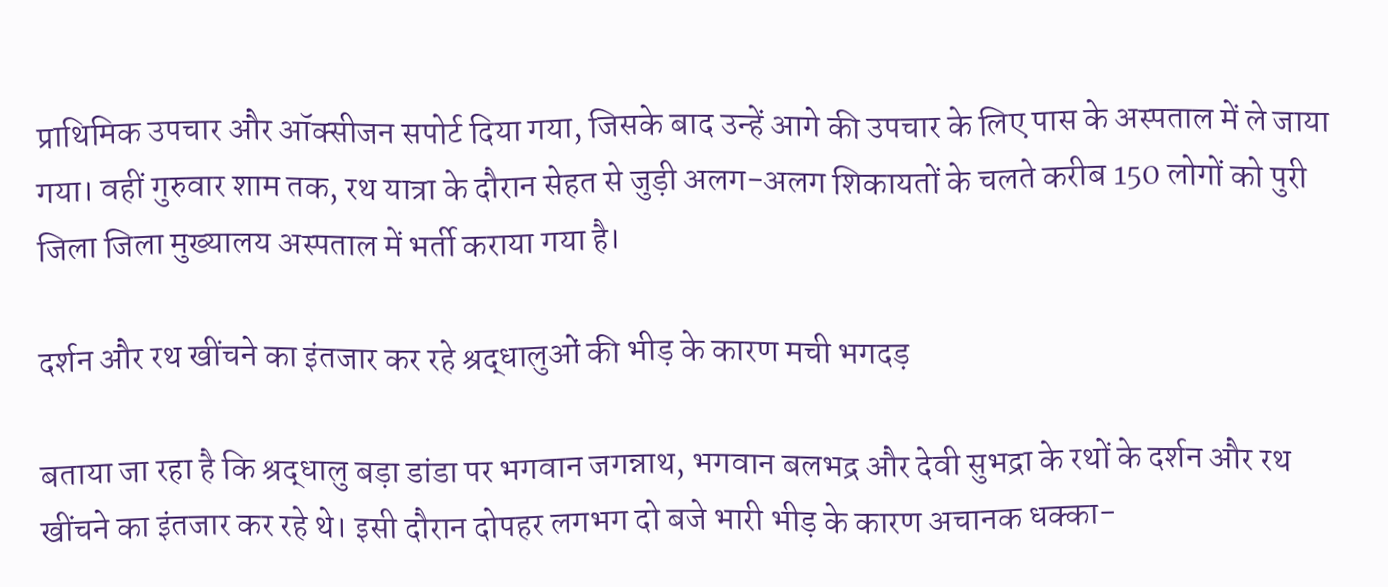प्राथिमिक उपचार और ऑक्सीजन सपोर्ट दिया गया, जिसके बाद उन्हें आगे की उपचार के लिए पास के अस्पताल में ले जाया गया। वहीं गुरुवार शाम तक, रथ यात्रा के दौरान सेहत से जुड़ी अलग-अलग शिकायतों के चलते करीब 150 लोगों को पुरी जिला जिला मुख्यालय अस्पताल में भर्ती कराया गया है।

दर्शन और रथ खींचने का इंतजार कर रहे श्रद्धालुओं की भीड़ के कारण मची भगदड़

बताया जा रहा है कि श्रद्धालु बड़ा डांडा पर भगवान जगन्नाथ, भगवान बलभद्र और देवी सुभद्रा के रथों के दर्शन और रथ खींचने का इंतजार कर रहे थे। इसी दौरान दोपहर लगभग दो बजे भारी भीड़ के कारण अचानक धक्का-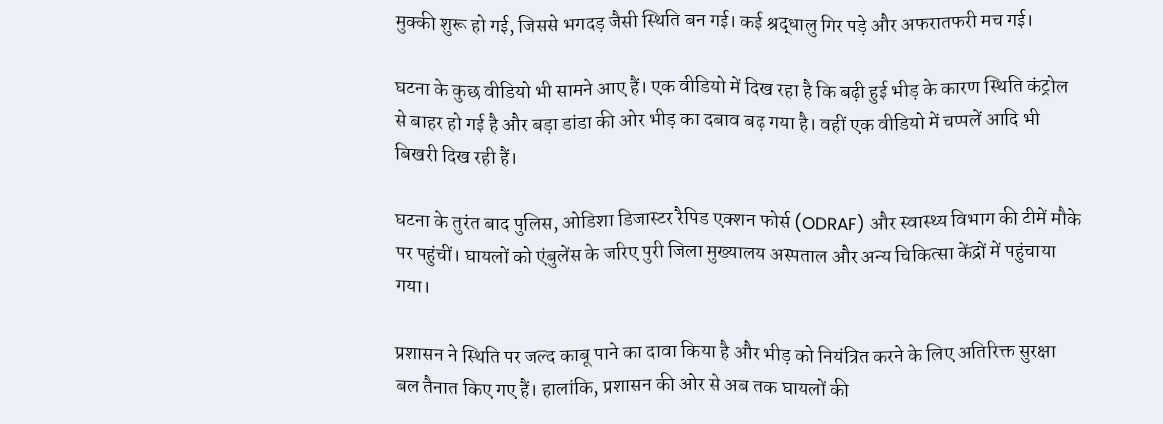मुक्की शुरू हो गई, जिससे भगदड़ जैसी स्थिति बन गई। कई श्रद्धालु गिर पड़े और अफरातफरी मच गई।

घटना के कुछ वीडियो भी सामने आए हैं। एक वीडियो में दिख रहा है कि बढ़ी हुई भीड़ के कारण स्थिति कंट्रोल से बाहर हो गई है और बड़ा डांडा की ओर भीड़ का दबाव बढ़ गया है। वहीं एक वीडियो में चप्पलें आदि भी बिखरी दिख रही हैं।

घटना के तुरंत बाद पुलिस, ओडिशा डिजास्टर रैपिड एक्शन फोर्स (ODRAF) और स्वास्थ्य विभाग की टीमें मौके पर पहुंचीं। घायलों को एंबुलेंस के जरिए पुरी जिला मुख्यालय अस्पताल और अन्य चिकित्सा केंद्रों में पहुंचाया गया।

प्रशासन ने स्थिति पर जल्द काबू पाने का दावा किया है और भीड़ को नियंत्रित करने के लिए अतिरिक्त सुरक्षा बल तैनात किए गए हैं। हालांकि, प्रशासन की ओर से अब तक घायलों की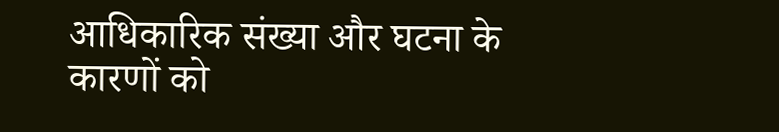आधिकारिक संख्या और घटना के कारणों को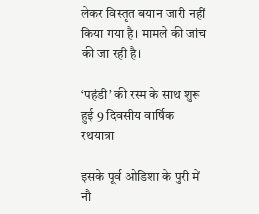लेकर विस्तृत बयान जारी नहीं किया गया है। मामले की जांच की जा रही है।

‘पहंडी’ की रस्म के साथ शुरू हुई 9 दिवसीय वार्षिक रथयात्रा

इसके पूर्व ओडिशा के पुरी में नौ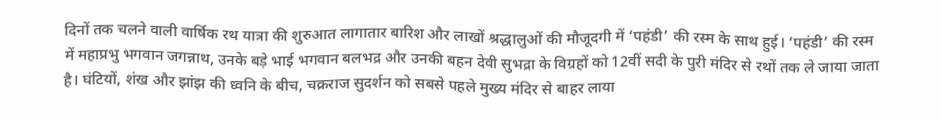दिनों तक चलने वाली वार्षिक रथ यात्रा की शुरुआत लागातार बारिश और लाखों श्रद्धालुओं की मौजूदगी में ‘पहंडी’ की रस्म के साथ हुई। ‘पहंडी’ की रस्म में महाप्रभु भगवान जगन्नाथ, उनके बड़े भाई भगवान बलभद्र और उनकी बहन देवी सुभद्रा के विग्रहों को 12वीं सदी के पुरी मंदिर से रथों तक ले जाया जाता है। घंटियों, शंख और झांझ की ध्वनि के बीच, चक्रराज सुदर्शन को सबसे पहले मुख्य मंदिर से बाहर लाया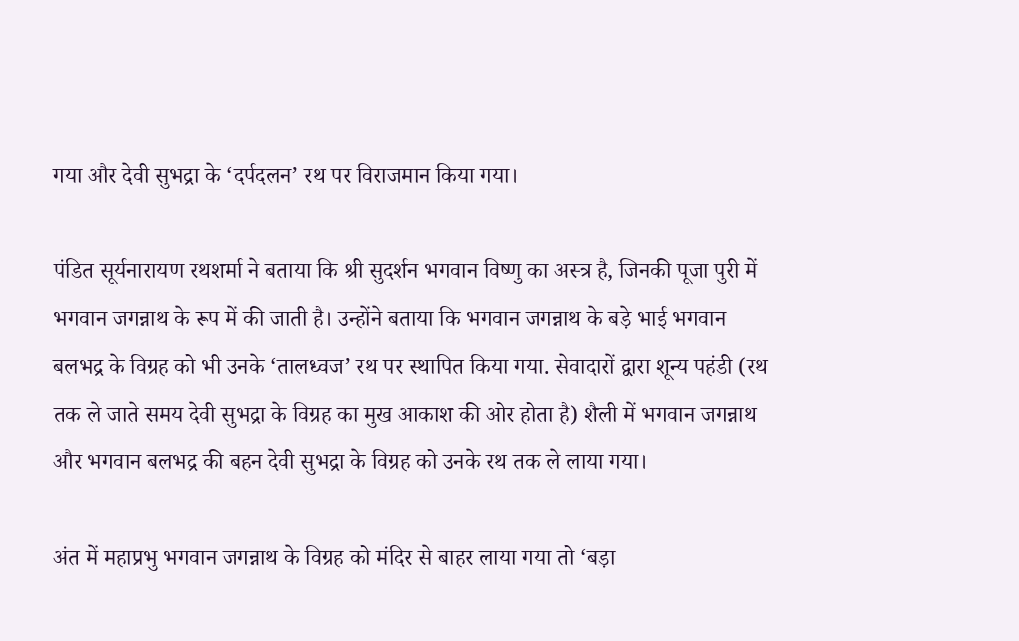गया और देवी सुभद्रा के ‘दर्पदलन’ रथ पर विराजमान किया गया।

पंडित सूर्यनारायण रथशर्मा ने बताया कि श्री सुदर्शन भगवान विष्णु का अस्त्र है, जिनकी पूजा पुरी में भगवान जगन्नाथ के रूप में की जाती है। उन्होंने बताया कि भगवान जगन्नाथ के बड़े भाई भगवान बलभद्र के विग्रह को भी उनके ‘तालध्वज’ रथ पर स्थापित किया गया. सेवादारों द्वारा शून्य पहंडी (रथ तक ले जाते समय देवी सुभद्रा के विग्रह का मुख आकाश की ओर होता है) शैली में भगवान जगन्नाथ और भगवान बलभद्र की बहन देवी सुभद्रा के विग्रह को उनके रथ तक ले लाया गया।

अंत में महाप्रभु भगवान जगन्नाथ के विग्रह को मंदिर से बाहर लाया गया तो ‘बड़ा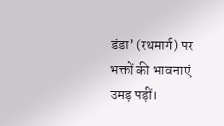डंडा’ (रथमार्ग) पर भक्तों की भावनाएं उमड़ पड़ीं।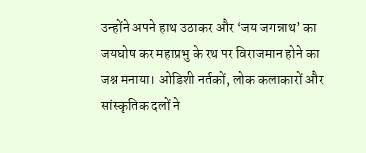उन्होंने अपने हाथ उठाकर और ‘जय जगन्नाथ’ का जयघोष कर महाप्रभु के रथ पर विराजमान होने का जश्न मनाया। ओडिशी नर्तकों, लोक कलाकारों और सांस्कृतिक दलों ने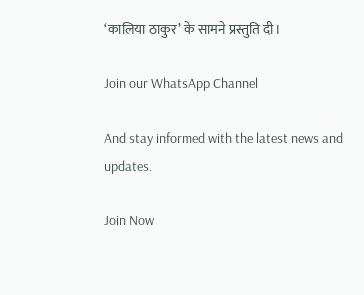‘कालिया ठाकुर’ के सामने प्रस्तुति दी।

Join our WhatsApp Channel

And stay informed with the latest news and updates.

Join Now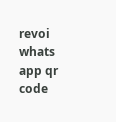revoi whats app qr code